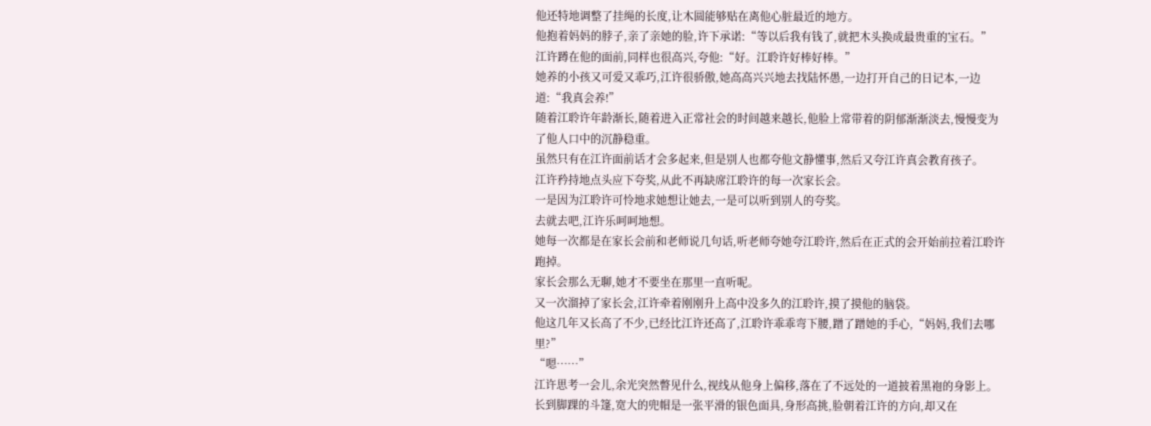他还特地调整了挂绳的长度,让木圆能够贴在离他心脏最近的地方。
他抱着妈妈的脖子,亲了亲她的脸,许下承诺:“等以后我有钱了,就把木头换成最贵重的宝石。”
江许蹲在他的面前,同样也很高兴,夸他:“好。江聆许好棒好棒。”
她养的小孩又可爱又乖巧,江许很骄傲,她高高兴兴地去找陆怀愚,一边打开自己的日记本,一边道:“我真会养!”
随着江聆许年龄渐长,随着进入正常社会的时间越来越长,他脸上常带着的阴郁渐渐淡去,慢慢变为了他人口中的沉静稳重。
虽然只有在江许面前话才会多起来,但是别人也都夸他文静懂事,然后又夸江许真会教育孩子。
江许矜持地点头应下夸奖,从此不再缺席江聆许的每一次家长会。
一是因为江聆许可怜地求她想让她去,一是可以听到别人的夸奖。
去就去吧,江许乐呵呵地想。
她每一次都是在家长会前和老师说几句话,听老师夸她夸江聆许,然后在正式的会开始前拉着江聆许跑掉。
家长会那么无聊,她才不要坐在那里一直听呢。
又一次溜掉了家长会,江许牵着刚刚升上高中没多久的江聆许,摸了摸他的脑袋。
他这几年又长高了不少,已经比江许还高了,江聆许乖乖弯下腰,蹭了蹭她的手心,“妈妈,我们去哪里?”
“嗯……”
江许思考一会儿,余光突然瞥见什么,视线从他身上偏移,落在了不远处的一道披着黑袍的身影上。
长到脚踝的斗篷,宽大的兜帽是一张平滑的银色面具,身形高挑,脸朝着江许的方向,却又在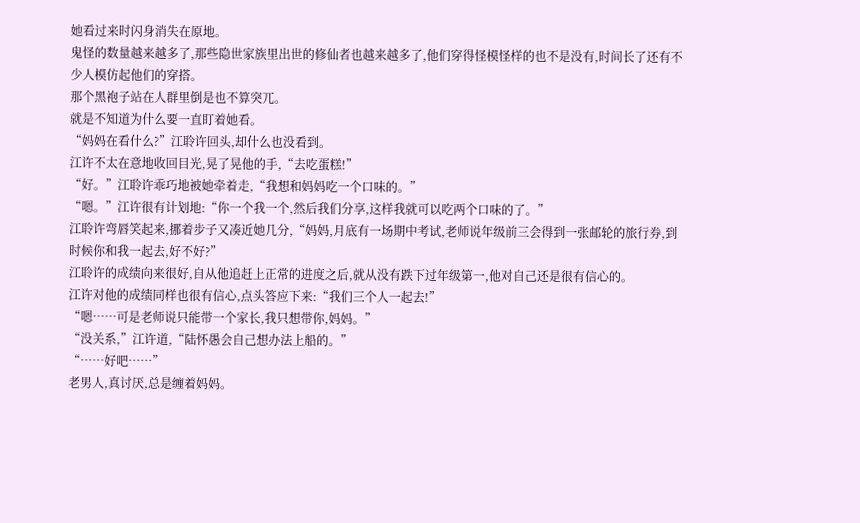她看过来时闪身消失在原地。
鬼怪的数量越来越多了,那些隐世家族里出世的修仙者也越来越多了,他们穿得怪模怪样的也不是没有,时间长了还有不少人模仿起他们的穿搭。
那个黑袍子站在人群里倒是也不算突兀。
就是不知道为什么要一直盯着她看。
“妈妈在看什么?”江聆许回头,却什么也没看到。
江许不太在意地收回目光,晃了晃他的手,“去吃蛋糕!”
“好。”江聆许乖巧地被她牵着走,“我想和妈妈吃一个口味的。”
“嗯。”江许很有计划地:“你一个我一个,然后我们分享,这样我就可以吃两个口味的了。”
江聆许弯唇笑起来,挪着步子又凑近她几分,“妈妈,月底有一场期中考试,老师说年级前三会得到一张邮轮的旅行券,到时候你和我一起去,好不好?”
江聆许的成绩向来很好,自从他追赶上正常的进度之后,就从没有跌下过年级第一,他对自己还是很有信心的。
江许对他的成绩同样也很有信心,点头答应下来:“我们三个人一起去!”
“嗯……可是老师说只能带一个家长,我只想带你,妈妈。”
“没关系,”江许道,“陆怀愚会自己想办法上船的。”
“……好吧……”
老男人,真讨厌,总是缠着妈妈。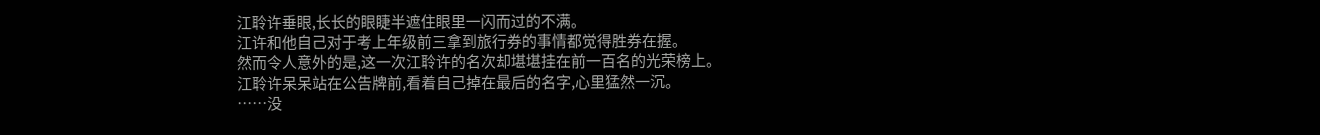江聆许垂眼,长长的眼睫半遮住眼里一闪而过的不满。
江许和他自己对于考上年级前三拿到旅行券的事情都觉得胜券在握。
然而令人意外的是,这一次江聆许的名次却堪堪挂在前一百名的光荣榜上。
江聆许呆呆站在公告牌前,看着自己掉在最后的名字,心里猛然一沉。
……没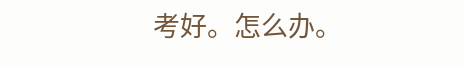考好。怎么办。